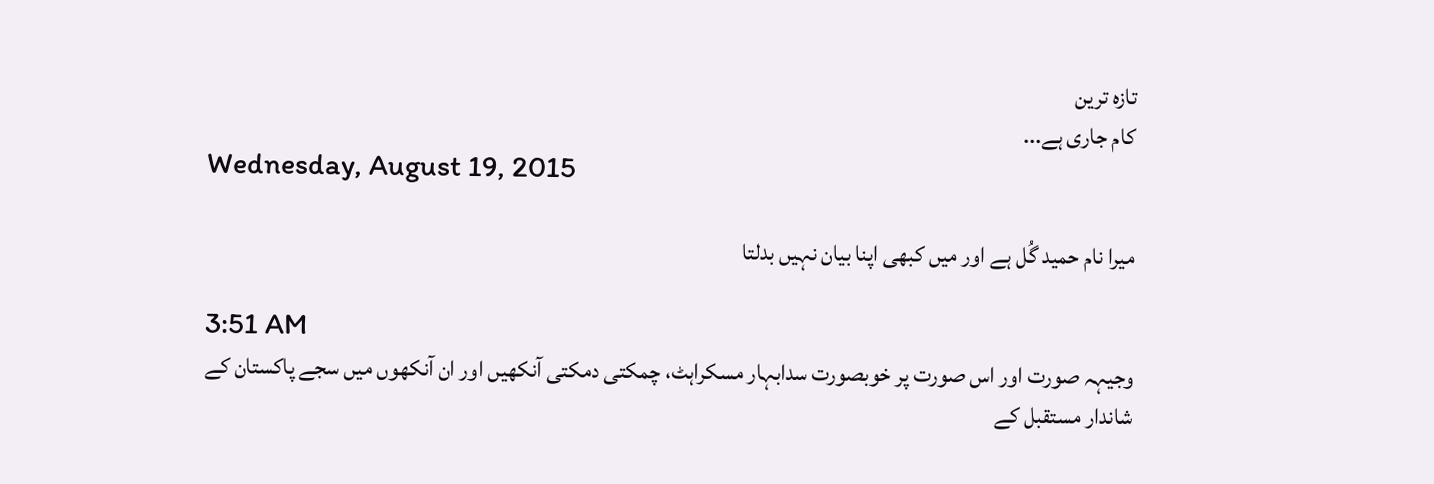تازہ ترین
کام جاری ہے...
Wednesday, August 19, 2015

میرا نام حمید گُل ہے اور میں کبھی اپنا بیان نہیں بدلتا

3:51 AM
وجیہہ صورت اور اس صورت پر خوبصورت سدابہار مسکراہٹ، چمکتی دمکتی آنکھیں اور ان آنکھوں میں سجے پاکستان کے شاندار مستقبل کے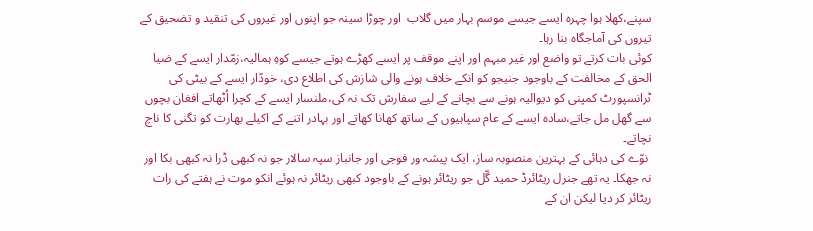سپنے،کھلا ہوا چہرہ ایسے جیسے موسم بہار میں گلاب  اور چوڑا سینہ جو اپنوں اور غیروں کی تنقید و تضحیق کے تیروں کی آماجگاہ بنا رہا۔
کوئی بات کرتے تو واضع اور غیر مبہم اور اپنے موقف پر ایسے کھڑے ہوتے جیسے کوہِ ہمالیہ،زمّدار ایسے کے ضیا الحق کے مخالفت کے باوجود جنیجو کو انکے خلاف ہونے والی شازش کی اطلاع دی، خودّار ایسے کے بیٹی کی ٹرانسپورٹ کمپنی کو دیوالیہ ہونے سے بچانے کے لیے سفارش تک نہ کی،ملنسار ایسے کے کچرا اُٹھاتے افغان بچوں سے گھل مل جاتے،سادہ ایسے کے عام سپاہیوں کے ساتھ کھانا کھاتے اور بہادر اتنے کے اکیلے بھارت کو تگنی کا ناچ نچاتے۔
 نوّے کی دہائی کے بہترین منصوبہ ساز، ایک پیشہ ور فوجی اور جانباز سپہ سالار جو نہ کبھی ڈرا نہ کبھی بکا اور نہ جھکا۔ یہ تھے جنرل ریٹائرڈ حمید گّل جو ریٹائر ہونے کے باوجود کبھی ریٹائر نہ ہوئے انکو موت نے ہفتے کی رات ریٹائر کر دیا لیکن ان کے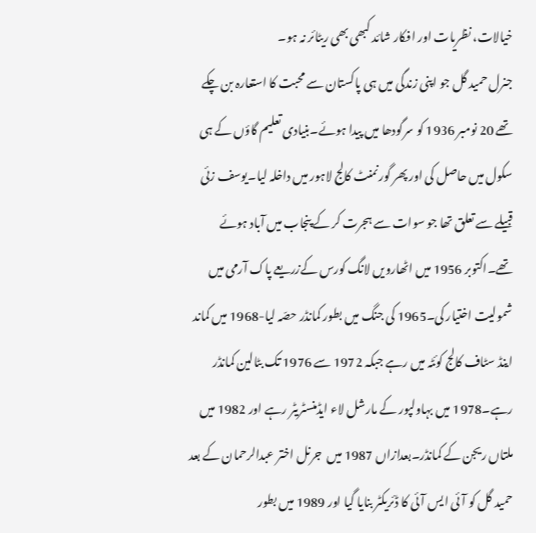خیالات، نظریات اور افکار شائد کبھی بھی ریٹائر نہ ہو۔
جنرل حمید گل جو اپنی زندگی میں ہی پاکستان سے محبت کا استعارہ بن چکے تھے 20 نومبر 1936 کو سرگودھا میں پیدا ہوئے۔بنیادی تعلیم گاؤں کے ہی سکول میں حاصل کی اور پھر گورنمنٹ کالج لاہور میں داخلہ لیا۔یوسف زئی قبیلے سے تعلق تھا جو سوات سے ہجرت کر کے پنجاب میں آباد ہوئے تھے۔اکتوبر 1956 میں اٹھارویں لانگ کورس کےزریعے پاک آرمی میں شمولیت اختیار کی۔1965 کی جنگ میں بطور کمانڈر حصّہ لیا-1968 میں کماند اینڈ سٹاف کالج کوئٹہ میں رہے جبکہ 1972 سے 1976 تک بٹالین کمانڈر رہے۔1978 میں بہاولپور کے مارشل لاء ایڈمنسٹریٹر رہے اور 1982 میں ملتاں ریجن کے کمانڈر۔بعدازاں 1987 میں  جرنل اختر عبدالرحمان کے بعد حمید گل کو آئی ایس آئی کا ڈئریکٹر بنایا گیا اور 1989 میں بطور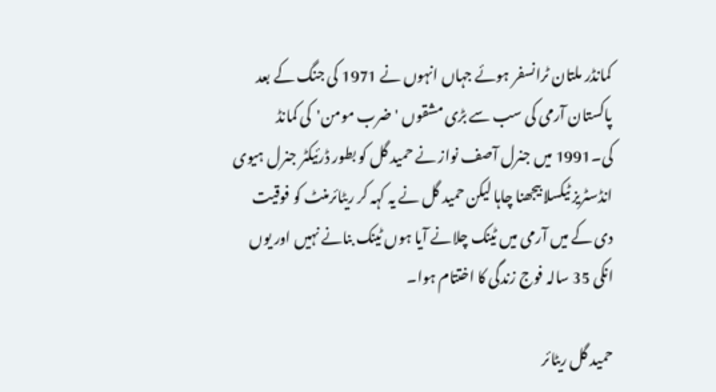کمانڈر ملتان ٹرانسفر ہوئے جہاں انہوں نے 1971 کی جنگ کے بعد پاکستان آرمی کی سب سے بڑی مشقوں 'ضرب مومن'  کی کمانڈ کی۔1991 میں جنرل آصف نواز نے حمید گل کو بطور ڈرئیکٹر جنرل ہیوی انڈسٹریز ٹیکسلا بیجھنا چاہا لیکن حمید گل نے یہ کہہ کر ریٹائرمنٹ کو فوقیت دی کے میں آرمی میں ٹینک چلانے آیا ہوں ٹینک بنانے نہیں اور یوں انکی 35 سالہ فوج زندگی کا اختتام ہوا۔

حمید گل ریٹائر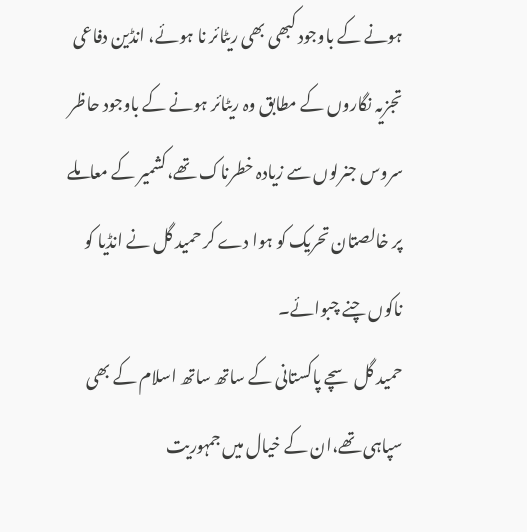ہونے کے باوجود کبھی بھی ریٹائر نا ہوئے، انڈین دفاعی تجزیہ نگاروں کے مطابق وہ ریٹائر ہونے کے باوجود حاظر سروس جنرلوں سے زیادہ خطرناک تھے،کشمیر کے معاملے پر خالصتان تحریک کو ہوا دے کر حمید گل نے انڈیا کو ناکوں چنے چبوائے۔
حمید گل سچے پاکستانی کے ساتھ ساتھ اسلام کے بھی سپاہی تھے،ان کے خیال میں جمہوریت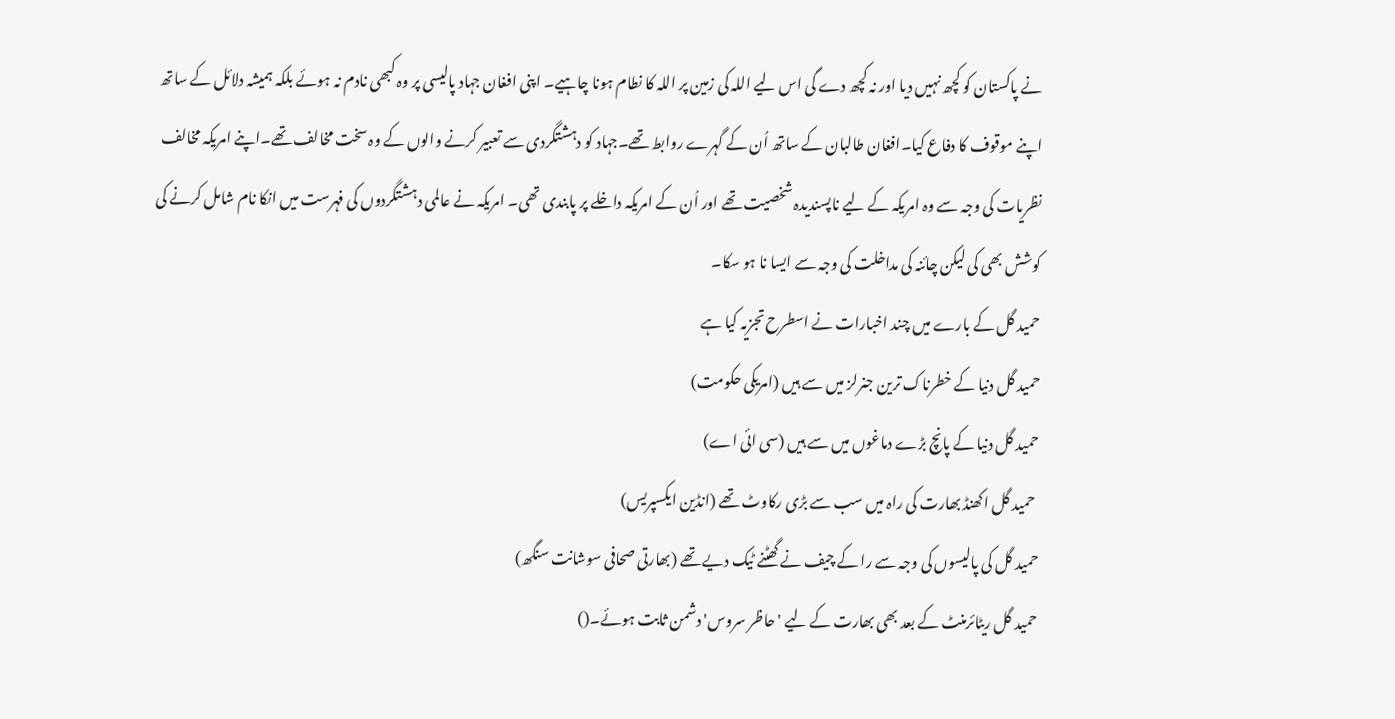نے پاکستان کو کچھ نہیں دیا اور نہ کچھ دے گی اس لیے اللہ کی زمین پر اللہ کا نطام ہونا چاہیے۔ اپنی افغان جہاد پالیسی پر وہ کبھی نادم نہ ہوئے بلکہ ہمیشہ دلائل کے ساتھ اپنے موقوف کا دفاع کیا۔افغان طالبان کے ساتھ اُن کے گہرے روابط تھے۔جہاد کو دہشتگردی سے تعبیر کرنے والوں کے وہ سخت مخالف تھے۔اپنے امریکہ مخالف نظریات کی وجہ سے وہ امریکہ کے لیے ناپسندیدہ شخصیت تھے اور اُن کے امریکہ داخلے پر پابندی تھی۔ امریکہ نے عالمی دہشتگردوں کی فہرست میں انکا نام شامل کرنے کی کوشش بھی کی لیکن چائنہ کی مداخلت کی وجہ سے ایسا نا ہو سکا۔
حمید گل کے بارے میں چند اخبارات نے اسطرح تجزیہ کیا ہے
حمید گل دنیا کے خطرناک ترین جنرلز میں سے ہیں (امریکی حکومت)
حمید گل دنیا کے پانچ بڑے دماغوں میں سے ہیں (سی ائی اے)
 حمید گل اکھنڈ بھارت کی راہ میں سب سے بڑی رکاوٹ تھے (انڈین ایکسپریس)
حمید گل کی پالیسوں کی وجہ سے را کے چیف نے گھٹنے ٹیک دیے تھے (بھارتی صحافی سوشانت سنگھ)
حمید گل ریٹائرمنٹ کے بعد بھی بھارت کے لیے 'حاظر سروس' دشمن ثابت ہوئے۔()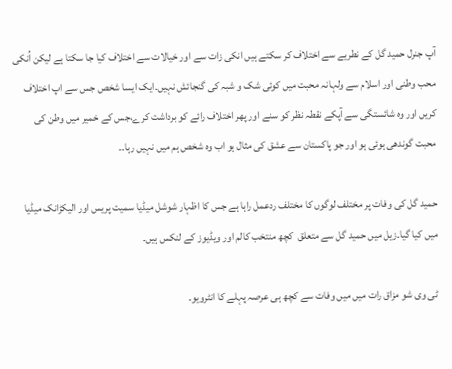آپ جنرل حمید گل کے نطریے سے اختلاف کر سکتے ہیں انکی زات سے اور خیالات سے اختلاف کیا جا سکتا ہے لیکن اُنکی محب وطنی اور اسلام سے ولہانہ محبت میں کوئی شک و شبہ کی گنجائش نہیں۔ایک ایسا شخص جس سے اپ اختلاف کریں اور وہ شائستگی سے آپکے نقطہ نظر کو سنے اور پھر اختلاف رائے کو برداشت کرے،جس کے خمیر میں وطن کی محبت گوندھی ہوئی ہو اور جو پاکستان سے عشق کی مثال ہو اب وہ شخص ہم میں نہیں رہا۔۔

حمید گل کی وفات پر مختلف لوگوں کا مختلف ردعمل راہا ہے جس کا اظہار شوشل میڈیا سمیت پریس اور الیکڑانک میڈیا میں کیا گیا۔زیل میں حمید گل سے متعلق  کچھ منتخب کالم اور ویڈیوز کے لنکس ہیں۔

ٹی وی شو مزاق رات میں میں وفات سے کچھ ہی عرصہ پہلے کا انٹرویو۔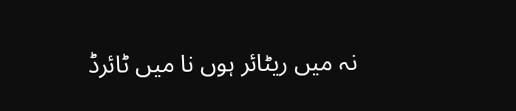نہ میں ریٹائر ہوں نا میں ٹائرڈ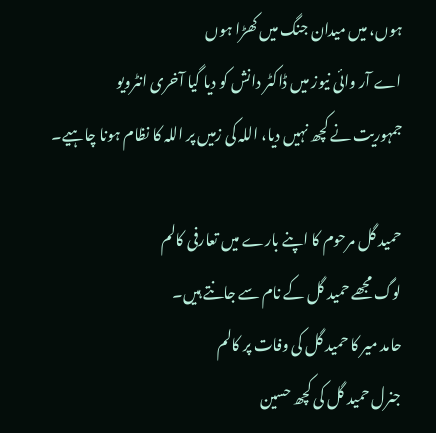ہوں، میں میدان جنگ میں کھڑا ہوں
اے آر وائی نیوز میں ڈاکٹر دانش کو دیا گیا آخری انٹرویو
جمہوریت نے کچھ نہیں دیا، اللہ کی زمیں پر اللہ کا نظام ہونا چاہیے۔

حمید گل مرحوم کا اپنے بارے میں تعارفی کالم
لوگ مجھے حمید گل کے نام سے جانتے ہیں۔
حامد میر کا حمید گل کی وفات پر کالم
جنرل حمید گل کی کچھ حسین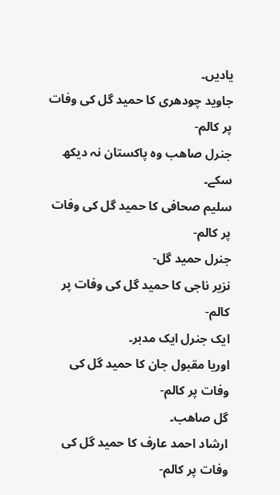یادیں۔
جاوید چودھری کا حمید گل کی وفات پر کالم-
جنرل صاھب وہ پاکستان نہ دیکھ سکے۔
سلیم صحافی کا حمید گل کی وفات پر کالم-
جنرل حمید گل-
نزیر ناجی کا حمید گل کی وفات پر کالم-
ایک جنرل ایک مدبر۔
اوریا مقبول جان کا حمید گل کی وفات پر کالم-
گل صاھب۔
ارشاد احمد عارف کا حمید گل کی وفات پر کالم-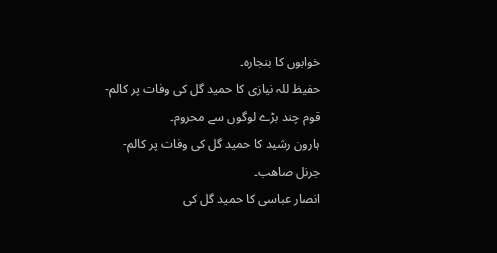خوابوں کا بنجارہ۔
حفیظ للہ نیازی کا حمید گل کی وفات پر کالم-
قوم چند بڑے لوگوں سے محروم۔
ہارون رشید کا حمید گل کی وفات پر کالم-
جرنل صاھب۔
انصار عباسی کا حمید گل کی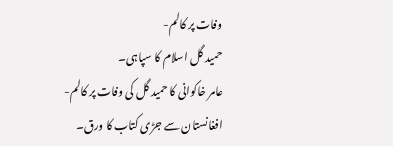وفات پر کالم-
حمید گل اسلام کا سپاہی۔
عامر خاکوانی کا حمید گل کی وفات پر کالم-
افغانستان سے جڑی کتاب کا ورق۔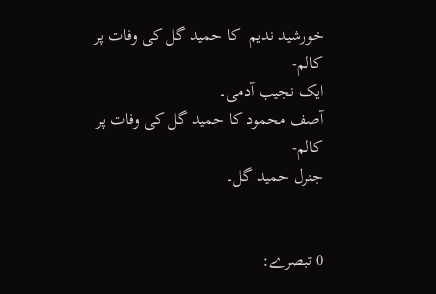خورشید ندیم  کا حمید گل کی وفات پر کالم-
ایک نجیب آدمی۔
آصف محمود کا حمید گل کی وفات پر کالم-
جنرل حمید گل۔


0 تبصرے: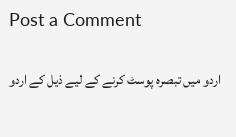Post a Comment

اردو میں تبصرہ پوسٹ کرنے کے لیے ذیل کے اردو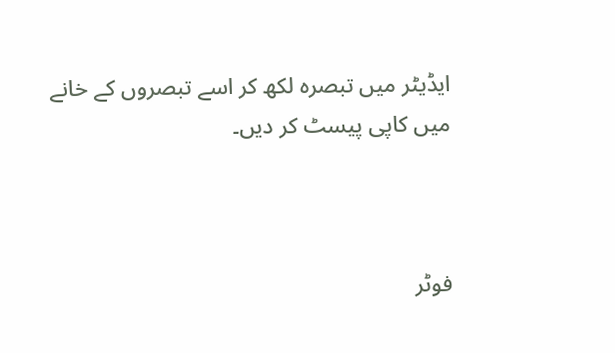ایڈیٹر میں تبصرہ لکھ کر اسے تبصروں کے خانے میں کاپی پیسٹ کر دیں۔



فوٹر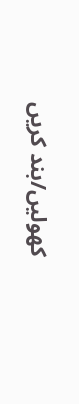کھولیں‌/بند کریں